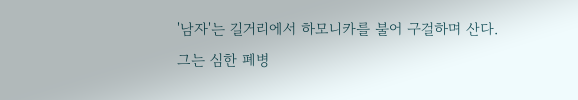'남자'는 길거리에서 하모니카를 불어 구걸하며 산다.
그는 심한 폐병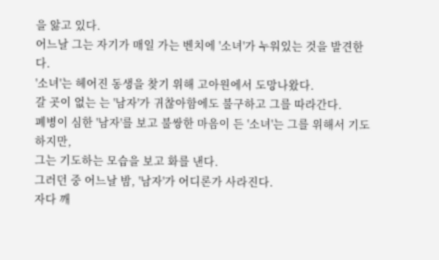을 앓고 있다.
어느날 그는 자기가 매일 가는 벤치에 '소녀'가 누워있는 것을 발견한다.
'소녀'는 헤어진 동생을 찾기 위해 고아원에서 도망나왔다.
갈 곳이 없는 는 '남자'가 귀찮아함에도 불구하고 그를 따라간다.
폐병이 심한 '남자'를 보고 불쌍한 마음이 든 '소녀'는 그를 위해서 기도하지만,
그는 기도하는 모습을 보고 화를 낸다.
그러던 중 어느날 밤, '남자'가 어디론가 사라진다.
자다 깨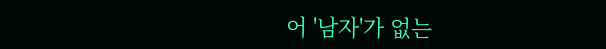어 '남자'가 없는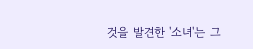것을 발견한 '소녀'는 그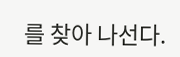를 찾아 나선다.